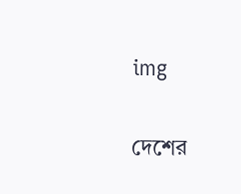img

দেশের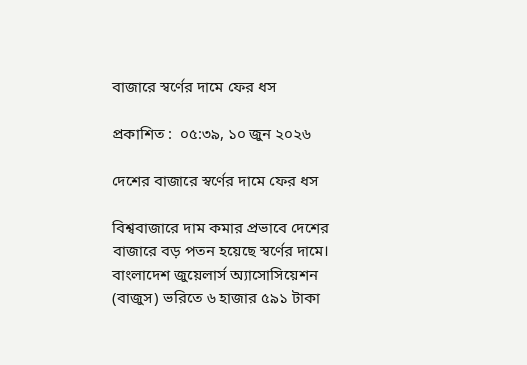বাজারে স্বর্ণের দামে ফের ধস

প্রকাশিত :  ০৫:৩৯, ১০ জুন ২০২৬

দেশের বাজারে স্বর্ণের দামে ফের ধস

বিশ্ববাজারে দাম কমার প্রভাবে দেশের বাজারে বড় পতন হয়েছে স্বর্ণের দামে। বাংলাদেশ জুয়েলার্স অ্যাসোসিয়েশন (বাজুস) ভরিতে ৬ হাজার ৫৯১ টাকা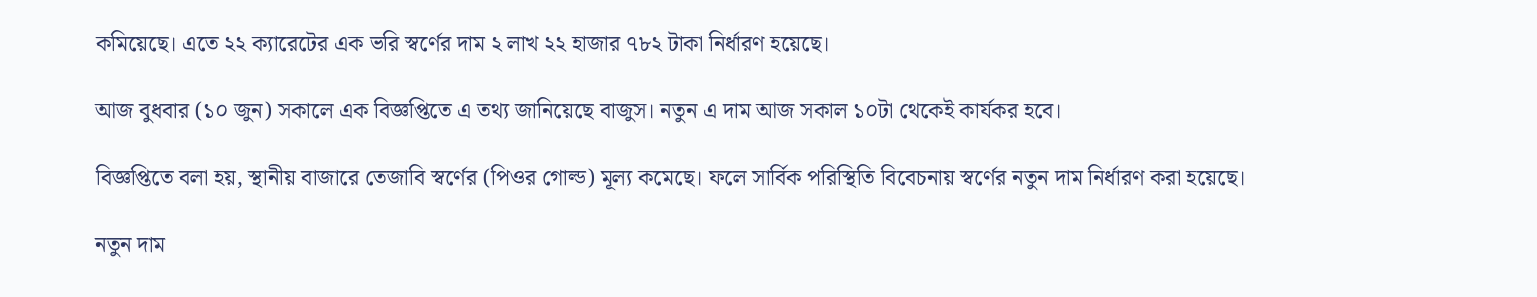কমিয়েছে। এতে ২২ ক্যারেটের এক ভরি স্বর্ণের দাম ২ লাখ ২২ হাজার ৭৮২ টাকা নির্ধারণ হয়েছে।

আজ বুধবার (১০ জুন) সকালে এক বিজ্ঞপ্তিতে এ তথ্য জানিয়েছে বাজুস। নতুন এ দাম আজ সকাল ১০টা থেকেই কার্যকর হবে।

বিজ্ঞপ্তিতে বলা হয়, স্থানীয় বাজারে তেজাবি স্বর্ণের (পিওর গোল্ড) মূল্য কমেছে। ফলে সার্বিক পরিস্থিতি বিবেচনায় স্বর্ণের নতুন দাম নির্ধারণ করা হয়েছে।

নতুন দাম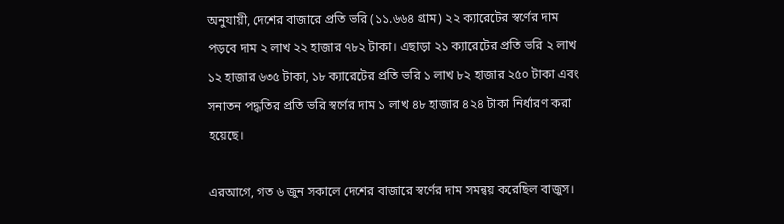অনুযায়ী, দেশের বাজারে প্রতি ভরি (১১.৬৬৪ গ্রাম) ২২ ক্যারেটের স্বর্ণের দাম পড়বে দাম ২ লাখ ২২ হাজার ৭৮২ টাকা। এছাড়া ২১ ক্যারেটের প্রতি ভরি ২ লাখ ১২ হাজার ৬৩৫ টাকা, ১৮ ক্যারেটের প্রতি ভরি ১ লাখ ৮২ হাজার ২৫০ টাকা এবং সনাতন পদ্ধতির প্রতি ভরি স্বর্ণের দাম ১ লাখ ৪৮ হাজার ৪২৪ টাকা নির্ধারণ করা হয়েছে।

এরআগে, গত ৬ জুন সকালে দেশের বাজারে স্বর্ণের দাম সমন্বয় করেছিল বাজুস।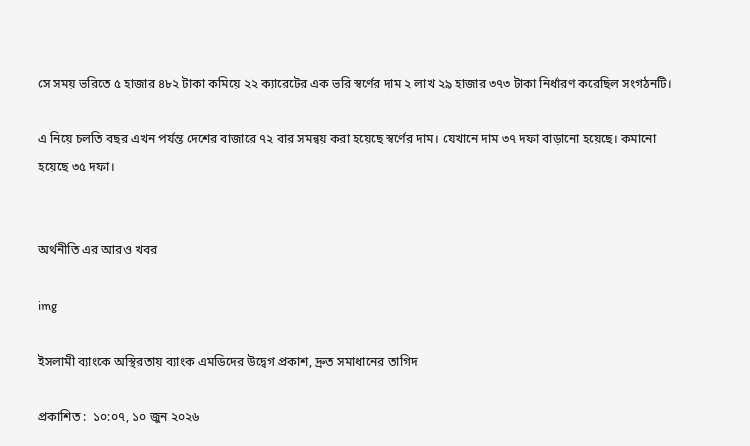সে সময় ভরিতে ৫ হাজার ৪৮২ টাকা কমিয়ে ২২ ক্যারেটের এক ভরি স্বর্ণের দাম ২ লাখ ২৯ হাজার ৩৭৩ টাকা নির্ধারণ করেছিল সংগঠনটি।

এ নিয়ে চলতি বছর এখন পর্যন্ত দেশের বাজারে ৭২ বার সমন্বয় করা হয়েছে স্বর্ণের দাম। যেখানে দাম ৩৭ দফা বাড়ানো হয়েছে। কমানো হয়েছে ৩৫ দফা।


অর্থনীতি এর আরও খবর

img

ইসলামী ব্যাংকে অস্থিরতায় ব্যাংক এমডিদের উদ্বেগ প্রকাশ, দ্রুত সমাধানের তাগিদ

প্রকাশিত :  ১০:০৭, ১০ জুন ২০২৬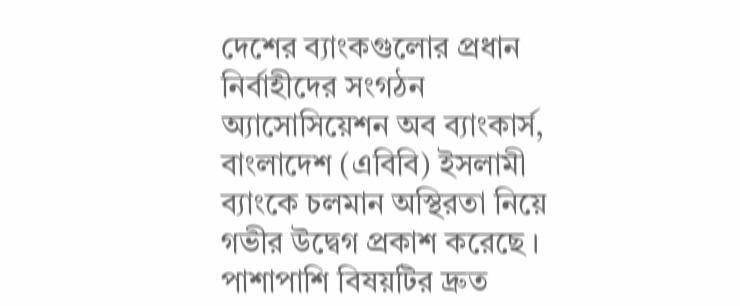দেশের ব্যাংকগুলোর প্রধান নির্বাহীদের সংগঠন অ্যাসোসিয়েশন অব ব্যাংকার্স, বাংলাদেশ (এবিবি) ইসলামী ব্যাংকে চলমান অস্থিরতা নিয়ে গভীর উদ্বেগ প্রকাশ করেছে । পাশাপাশি বিষয়টির দ্রুত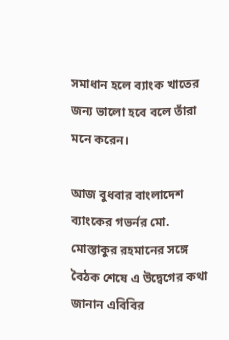সমাধান হলে ব্যাংক খাতের জন্য ভালো হবে বলে তাঁরা মনে করেন।

আজ বুধবার বাংলাদেশ ব্যাংকের গভর্নর মো. মোস্তাকুর রহমানের সঙ্গে বৈঠক শেষে এ উদ্বেগের কথা জানান এবিবির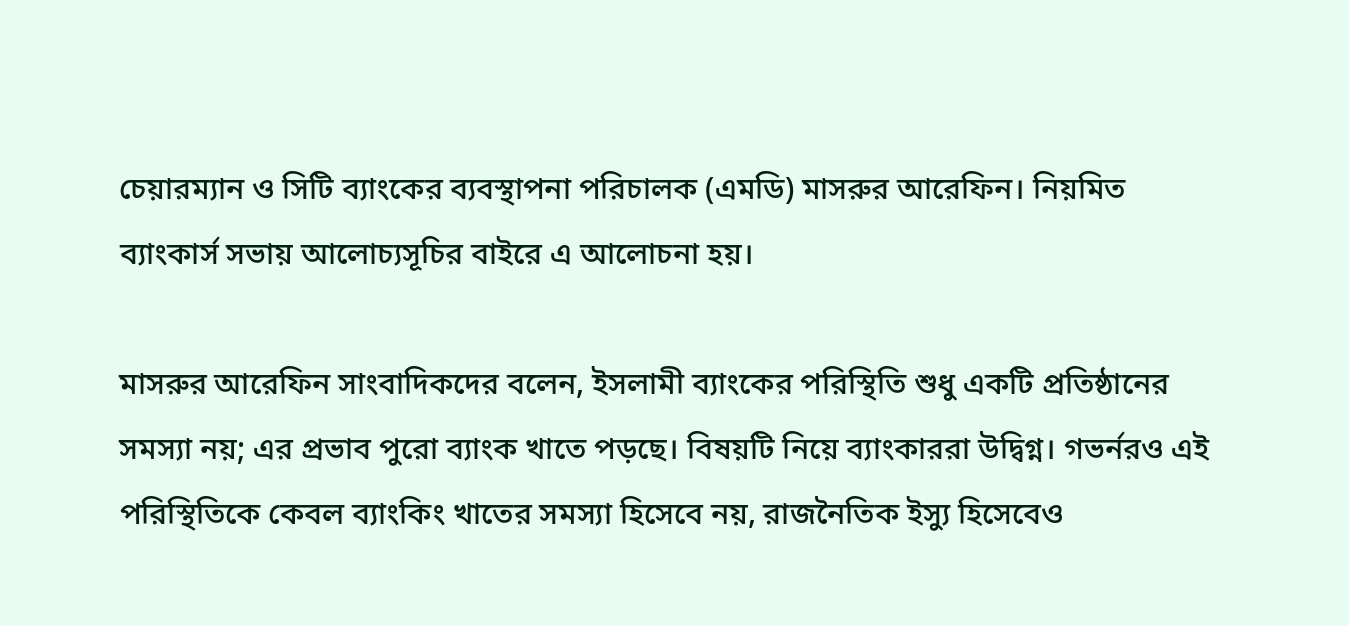চেয়ারম্যান ও সিটি ব্যাংকের ব্যবস্থাপনা পরিচালক (এমডি) মাসরুর আরেফিন। নিয়মিত ব্যাংকার্স সভায় আলোচ্যসূচির বাইরে এ আলোচনা হয়।

মাসরুর আরেফিন সাংবাদিকদের বলেন, ইসলামী ব্যাংকের পরিস্থিতি শুধু একটি প্রতিষ্ঠানের সমস্যা নয়; এর প্রভাব পুরো ব্যাংক খাতে পড়ছে। বিষয়টি নিয়ে ব্যাংকাররা উদ্বিগ্ন। গভর্নরও এই পরিস্থিতিকে কেবল ব্যাংকিং খাতের সমস্যা হিসেবে নয়, রাজনৈতিক ইস্যু হিসেবেও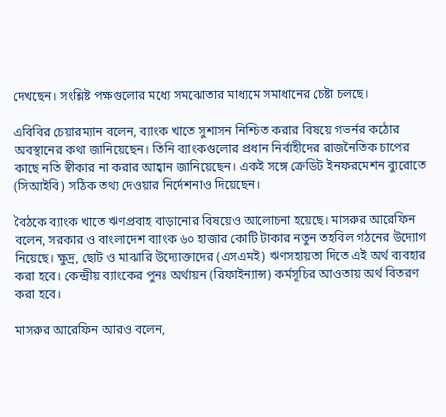দেখছেন। সংশ্লিষ্ট পক্ষগুলোর মধ্যে সমঝোতার মাধ্যমে সমাধানের চেষ্টা চলছে।

এবিবির চেয়ারম্যান বলেন, ব্যাংক খাতে সুশাসন নিশ্চিত করার বিষয়ে গভর্নর কঠোর অবস্থানের কথা জানিয়েছেন। তিনি ব্যাংকগুলোর প্রধান নির্বাহীদের রাজনৈতিক চাপের কাছে নতি স্বীকার না করার আহ্বান জানিয়েছেন। একই সঙ্গে ক্রেডিট ইনফরমেশন ব্যুরোতে (সিআইবি) সঠিক তথ্য দেওয়ার নির্দেশনাও দিয়েছেন।

বৈঠকে ব্যাংক খাতে ঋণপ্রবাহ বাড়ানোর বিষয়েও আলোচনা হয়েছে। মাসরুর আরেফিন বলেন, সরকার ও বাংলাদেশ ব্যাংক ৬০ হাজার কোটি টাকার নতুন তহবিল গঠনের উদ্যোগ নিয়েছে। ক্ষুদ্র, ছোট ও মাঝারি উদ্যোক্তাদের (এসএমই) ঋণসহায়তা দিতে এই অর্থ ব্যবহার করা হবে। কেন্দ্রীয় ব্যাংকের পুনঃ অর্থায়ন (রিফাইন্যান্স) কর্মসূচির আওতায় অর্থ বিতরণ করা হবে।

মাসরুর আরেফিন আরও বলেন,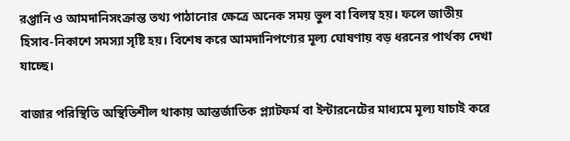রপ্তানি ও আমদানিসংক্রান্ত তথ্য পাঠানোর ক্ষেত্রে অনেক সময় ভুল বা বিলম্ব হয়। ফলে জাতীয় হিসাব-নিকাশে সমস্যা সৃষ্টি হয়। বিশেষ করে আমদানিপণ্যের মূল্য ঘোষণায় বড় ধরনের পার্থক্য দেখা যাচ্ছে।

বাজার পরিস্থিতি অস্থিতিশীল থাকায় আন্তর্জাতিক প্ল্যাটফর্ম বা ইন্টারনেটের মাধ্যমে মূল্য যাচাই করে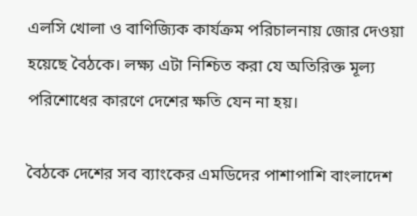এলসি খোলা ও বাণিজ্যিক কার্যক্রম পরিচালনায় জোর দেওয়া হয়েছে বৈঠকে। লক্ষ্য এটা নিশ্চিত করা যে অতিরিক্ত মূল্য পরিশোধের কারণে দেশের ক্ষতি যেন না হয়।

বৈঠকে দেশের সব ব্যাংকের এমডিদের পাশাপাশি বাংলাদেশ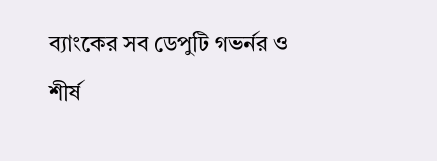ব্যাংকের সব ডেপুটি গভর্নর ও শীর্ষ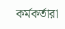কর্মকর্তারা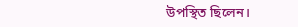উপস্থিত ছিলেন।